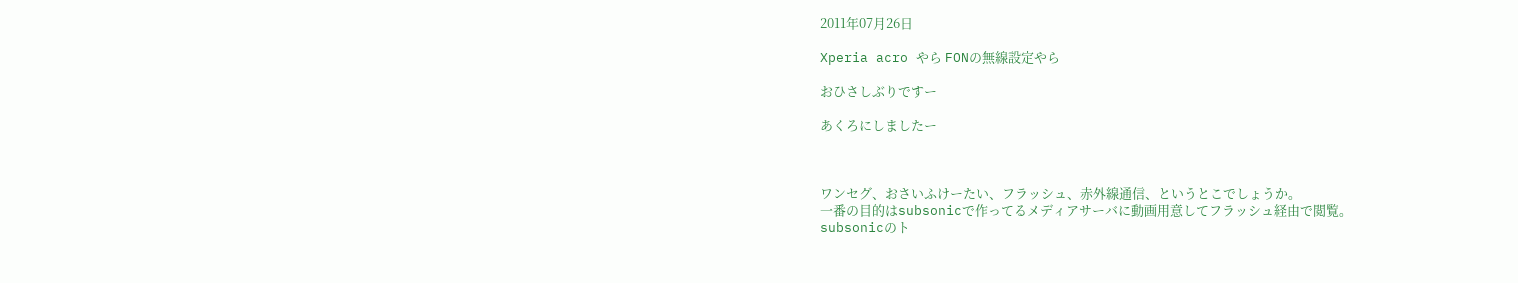2011年07月26日

Xperia acro やら FONの無線設定やら

おひさしぶりですー

あくろにしましたー



ワンセグ、おさいふけーたい、フラッシュ、赤外線通信、というとこでしょうか。
一番の目的はsubsonicで作ってるメディアサーバに動画用意してフラッシュ経由で閲覧。
subsonicのト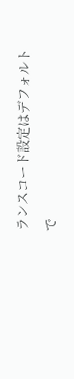ランスコード設定はデフォルトで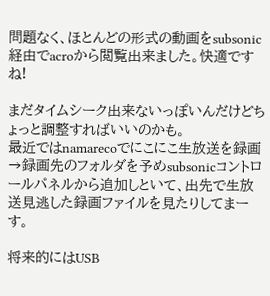問題なく、ほとんどの形式の動画をsubsonic経由でacroから閲覧出来ました。快適ですね!

まだタイムシーク出来ないっぽいんだけどちょっと調整すればいいのかも。
最近ではnamarecoでにこにこ生放送を録画→録画先のフォルダを予めsubsonicコントロールパネルから追加しといて、出先で生放送見逃した録画ファイルを見たりしてまーす。

将来的にはUSB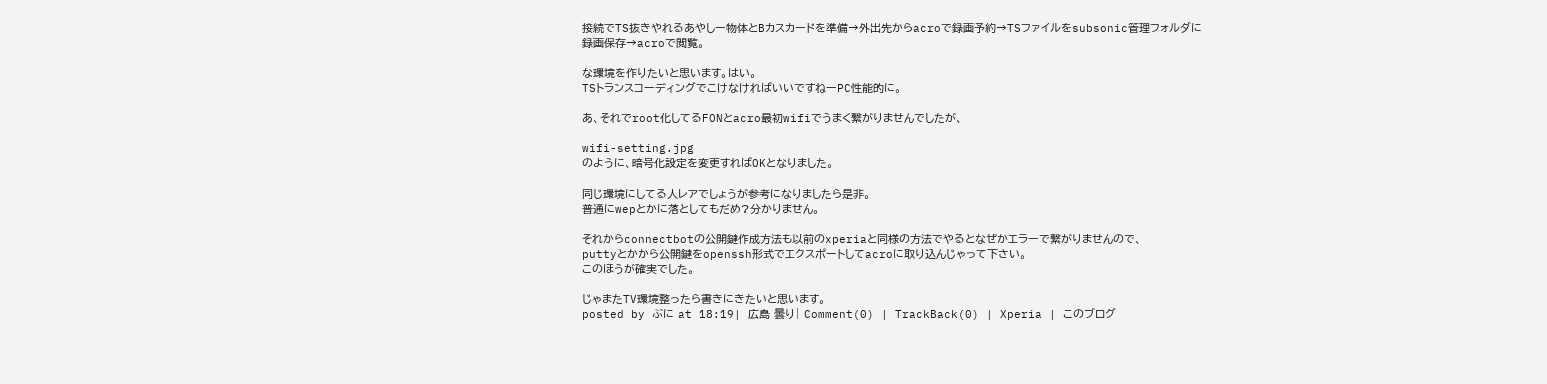接続でTS抜きやれるあやしー物体とBカスカードを準備→外出先からacroで録画予約→TSファイルをsubsonic管理フォルダに録画保存→acroで閲覧。

な環境を作りたいと思います。はい。
TSトランスコーディングでこけなければいいですねーPC性能的に。

あ、それでroot化してるFONとacro最初wifiでうまく繋がりませんでしたが、

wifi-setting.jpg
のように、暗号化設定を変更すればOKとなりました。

同じ環境にしてる人レアでしょうが参考になりましたら是非。
普通にwepとかに落としてもだめ?分かりません。

それからconnectbotの公開鍵作成方法も以前のxperiaと同様の方法でやるとなぜかエラーで繋がりませんので、
puttyとかから公開鍵をopenssh形式でエクスポートしてacroに取り込んじゃって下さい。
このほうが確実でした。

じゃまたTV環境整ったら書きにきたいと思います。
posted by ぶに at 18:19| 広島 曇り| Comment(0) | TrackBack(0) | Xperia | このブログ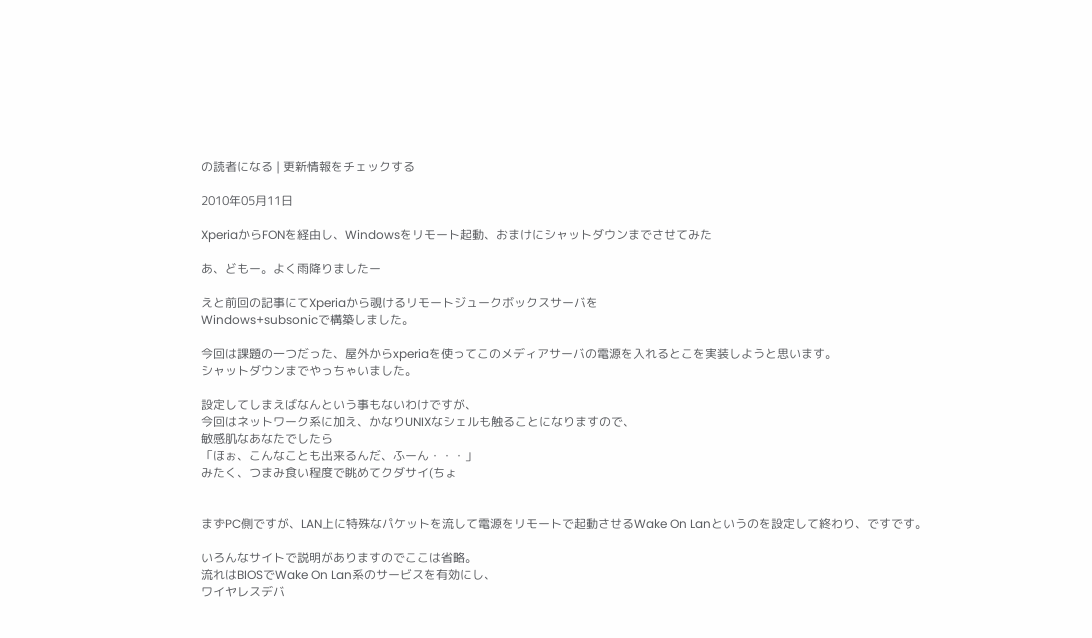の読者になる | 更新情報をチェックする

2010年05月11日

XperiaからFONを経由し、Windowsをリモート起動、おまけにシャットダウンまでさせてみた

あ、どもー。よく雨降りましたー

えと前回の記事にてXperiaから覗けるリモートジュークボックスサーバを
Windows+subsonicで構築しました。

今回は課題の一つだった、屋外からxperiaを使ってこのメディアサーバの電源を入れるとこを実装しようと思います。
シャットダウンまでやっちゃいました。

設定してしまえばなんという事もないわけですが、
今回はネットワーク系に加え、かなりUNIXなシェルも触ることになりますので、
敏感肌なあなたでしたら
「ほぉ、こんなことも出来るんだ、ふーん・・・」
みたく、つまみ食い程度で眺めてクダサイ(ちょ


まずPC側ですが、LAN上に特殊なパケットを流して電源をリモートで起動させるWake On Lanというのを設定して終わり、ですです。

いろんなサイトで説明がありますのでここは省略。
流れはBIOSでWake On Lan系のサービスを有効にし、
ワイヤレスデバ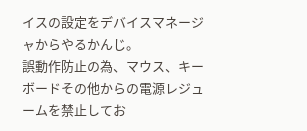イスの設定をデバイスマネージャからやるかんじ。
誤動作防止の為、マウス、キーボードその他からの電源レジュームを禁止してお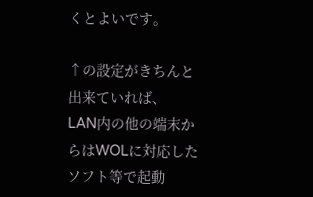くとよいです。

↑の設定がきちんと出来ていれば、
LAN内の他の端末からはWOLに対応したソフト等で起動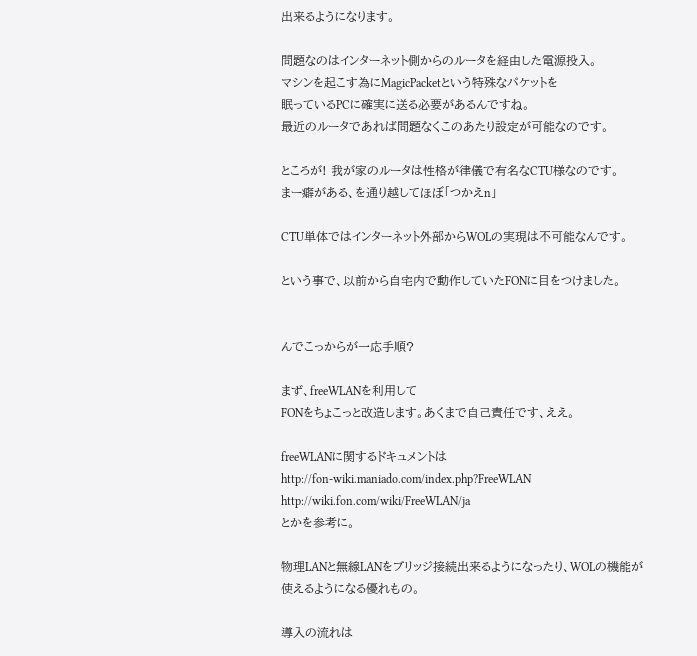出来るようになります。

問題なのはインターネット側からのルータを経由した電源投入。
マシンを起こす為にMagicPacketという特殊なパケットを
眠っているPCに確実に送る必要があるんですね。
最近のルータであれば問題なくこのあたり設定が可能なのです。

ところが! 我が家のルータは性格が律儀で有名なCTU様なのです。
まー癖がある、を通り越してほぼ「つかえn」

CTU単体ではインターネット外部からWOLの実現は不可能なんです。

という事で、以前から自宅内で動作していたFONに目をつけました。


んでこっからが一応手順?

まず、freeWLANを利用して
FONをちょこっと改造します。あくまで自己責任です、ええ。

freeWLANに関するドキュメントは
http://fon-wiki.maniado.com/index.php?FreeWLAN
http://wiki.fon.com/wiki/FreeWLAN/ja
とかを参考に。

物理LANと無線LANをブリッジ接続出来るようになったり、WOLの機能が使えるようになる優れもの。

導入の流れは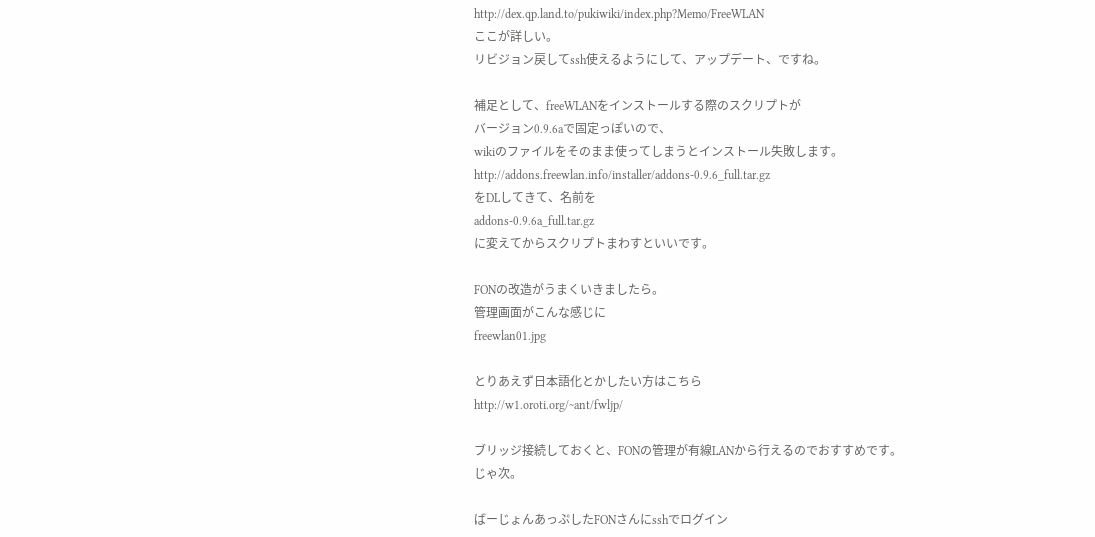http://dex.qp.land.to/pukiwiki/index.php?Memo/FreeWLAN
ここが詳しい。
リビジョン戻してssh使えるようにして、アップデート、ですね。

補足として、freeWLANをインストールする際のスクリプトが
バージョン0.9.6aで固定っぽいので、
wikiのファイルをそのまま使ってしまうとインストール失敗します。
http://addons.freewlan.info/installer/addons-0.9.6_full.tar.gz
をDLしてきて、名前を
addons-0.9.6a_full.tar.gz
に変えてからスクリプトまわすといいです。

FONの改造がうまくいきましたら。
管理画面がこんな感じに
freewlan01.jpg

とりあえず日本語化とかしたい方はこちら
http://w1.oroti.org/~ant/fwljp/

ブリッジ接続しておくと、FONの管理が有線LANから行えるのでおすすめです。
じゃ次。

ばーじょんあっぷしたFONさんにsshでログイン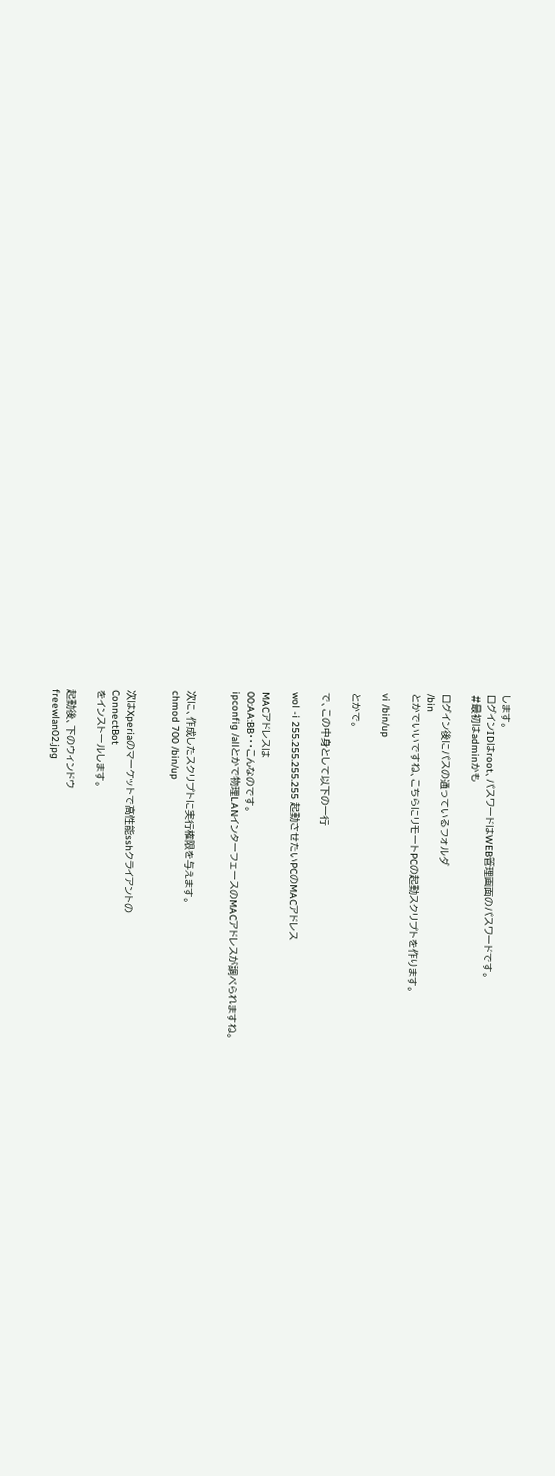します。
ログインIDはroot、パスワードはWEB管理画面のパスワードです。
#最初はadminかも

ログイン後にパスの通っているフォルダ
/bin
とかでいいですね、こちらにリモートPCの起動スクリプトを作ります。

vi /bin/up

とかで。

で、この中身として以下の一行

wol -i 255.255.255.255 起動させたいPCのMACアドレス

MACアドレスは
00:AA:BB・・・こんなのです。
ipconfig /allとかで物理LANインターフェースのMACアドレスが調べられますね。


次に、作成したスクリプトに実行権限を与えます。
chmod 700 /bin/up


次はXperiaのマーケットで高性能sshクライアントの
ConnectBot
をインストールします。

起動後、下のウィンドウ
freewlan02.jpg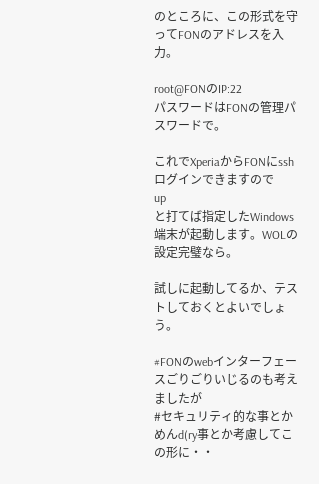のところに、この形式を守ってFONのアドレスを入力。

root@FONのIP:22
パスワードはFONの管理パスワードで。

これでXperiaからFONにsshログインできますので
up
と打てば指定したWindows端末が起動します。WOLの設定完璧なら。

試しに起動してるか、テストしておくとよいでしょう。

#FONのwebインターフェースごりごりいじるのも考えましたが
#セキュリティ的な事とかめんd(ry事とか考慮してこの形に・・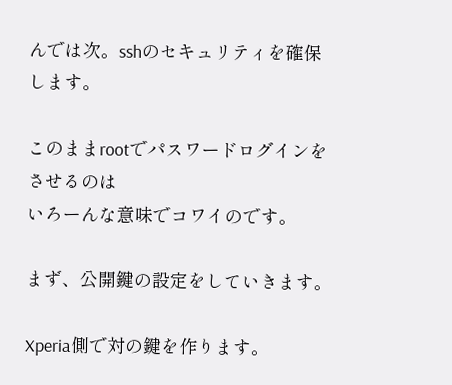んでは次。sshのセキュリティを確保します。

このままrootでパスワードログインをさせるのは
いろーんな意味でコワイのです。

まず、公開鍵の設定をしていきます。

Xperia側で対の鍵を作ります。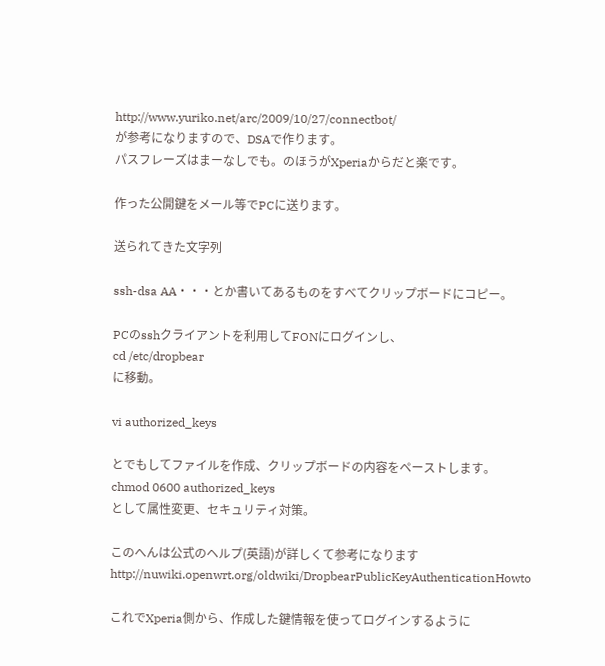http://www.yuriko.net/arc/2009/10/27/connectbot/
が参考になりますので、DSAで作ります。
パスフレーズはまーなしでも。のほうがXperiaからだと楽です。

作った公開鍵をメール等でPCに送ります。

送られてきた文字列

ssh-dsa AA・・・とか書いてあるものをすべてクリップボードにコピー。

PCのsshクライアントを利用してFONにログインし、
cd /etc/dropbear
に移動。

vi authorized_keys

とでもしてファイルを作成、クリップボードの内容をペーストします。
chmod 0600 authorized_keys
として属性変更、セキュリティ対策。

このへんは公式のヘルプ(英語)が詳しくて参考になります
http://nuwiki.openwrt.org/oldwiki/DropbearPublicKeyAuthenticationHowto

これでXperia側から、作成した鍵情報を使ってログインするように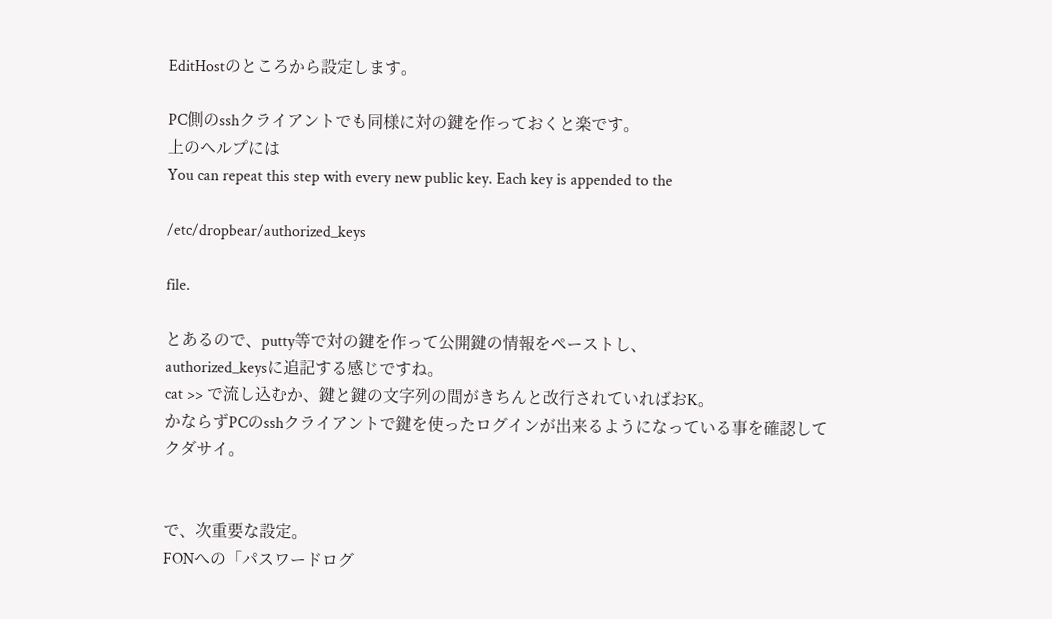EditHostのところから設定します。

PC側のsshクライアントでも同様に対の鍵を作っておくと楽です。
上のヘルプには
You can repeat this step with every new public key. Each key is appended to the

/etc/dropbear/authorized_keys

file.

とあるので、putty等で対の鍵を作って公開鍵の情報をペーストし、
authorized_keysに追記する感じですね。
cat >> で流し込むか、鍵と鍵の文字列の間がきちんと改行されていればおK。
かならずPCのsshクライアントで鍵を使ったログインが出来るようになっている事を確認してクダサイ。


で、次重要な設定。
FONへの「パスワードログ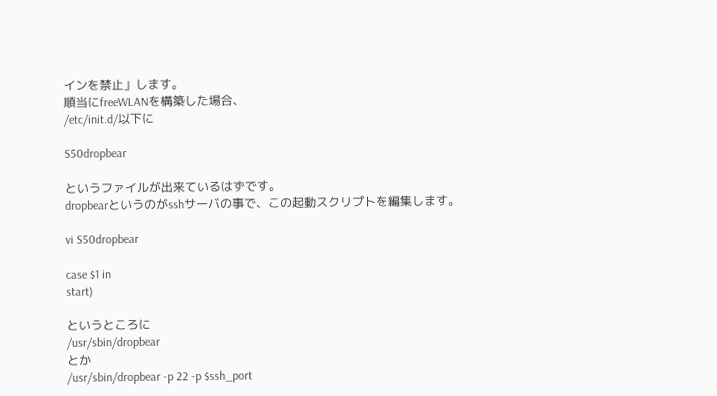インを禁止」します。
順当にfreeWLANを構築した場合、
/etc/init.d/以下に

S50dropbear

というファイルが出来ているはずです。
dropbearというのがsshサーバの事で、この起動スクリプトを編集します。

vi S50dropbear

case $1 in
start)

というところに
/usr/sbin/dropbear
とか
/usr/sbin/dropbear -p 22 -p $ssh_port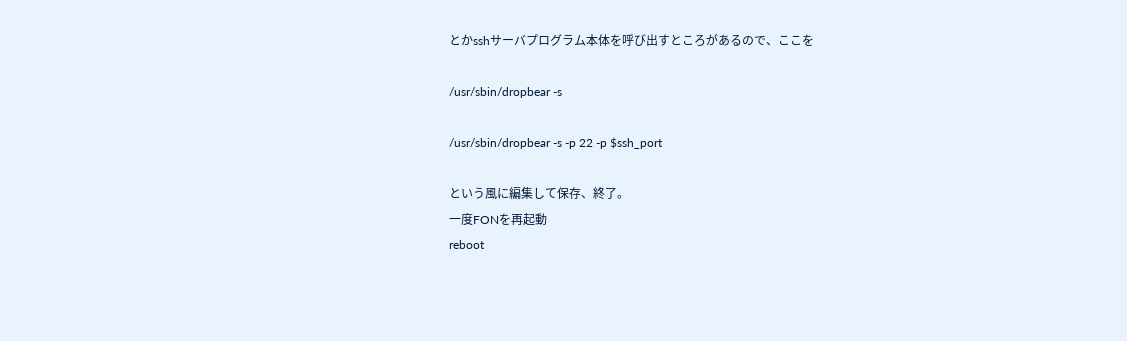とかsshサーバプログラム本体を呼び出すところがあるので、ここを

/usr/sbin/dropbear -s

/usr/sbin/dropbear -s -p 22 -p $ssh_port

という風に編集して保存、終了。
一度FONを再起動
reboot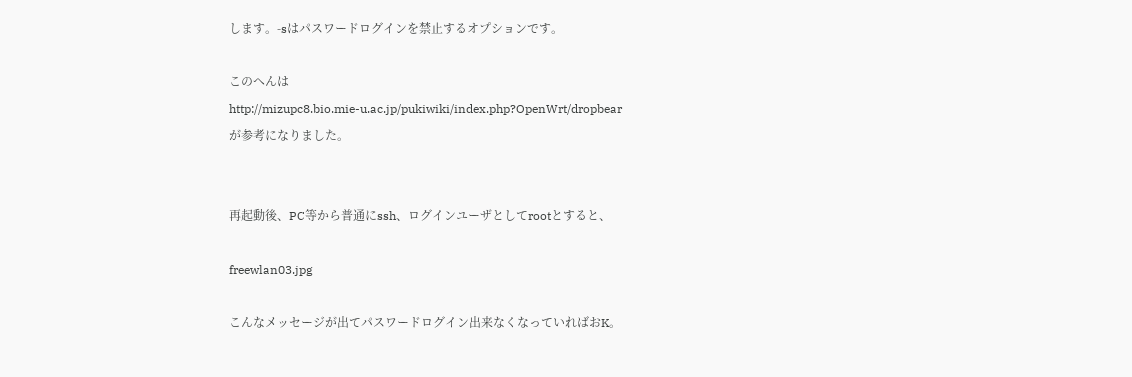します。-sはパスワードログインを禁止するオプションです。

このへんは
http://mizupc8.bio.mie-u.ac.jp/pukiwiki/index.php?OpenWrt/dropbear
が参考になりました。


再起動後、PC等から普通にssh、ログインユーザとしてrootとすると、

freewlan03.jpg

こんなメッセージが出てパスワードログイン出来なくなっていればおK。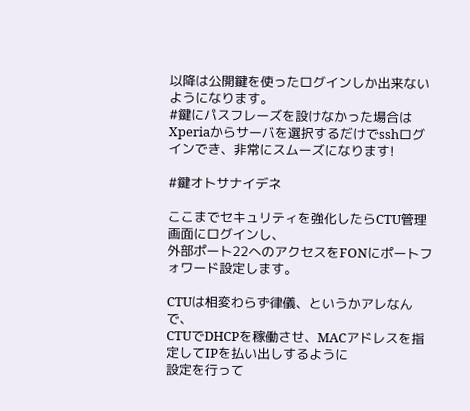以降は公開鍵を使ったログインしか出来ないようになります。
#鍵にパスフレーズを設けなかった場合はXperiaからサーバを選択するだけでsshログインでき、非常にスムーズになります!

#鍵オトサナイデネ

ここまでセキュリティを強化したらCTU管理画面にログインし、
外部ポート22へのアクセスをFONにポートフォワード設定します。

CTUは相変わらず律儀、というかアレなんで、
CTUでDHCPを稼働させ、MACアドレスを指定してIPを払い出しするように
設定を行って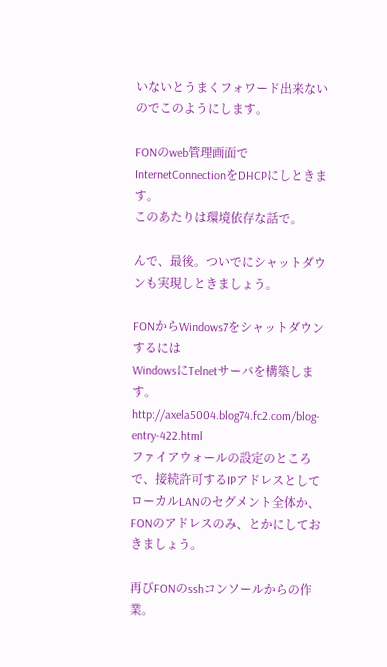いないとうまくフォワード出来ないのでこのようにします。

FONのweb管理画面でInternetConnectionをDHCPにしときます。
このあたりは環境依存な話で。

んで、最後。ついでにシャットダウンも実現しときましょう。

FONからWindows7をシャットダウンするには
WindowsにTelnetサーバを構築します。
http://axela5004.blog74.fc2.com/blog-entry-422.html
ファイアウォールの設定のところで、接続許可するIPアドレスとして
ローカルLANのセグメント全体か、FONのアドレスのみ、とかにしておきましょう。

再びFONのsshコンソールからの作業。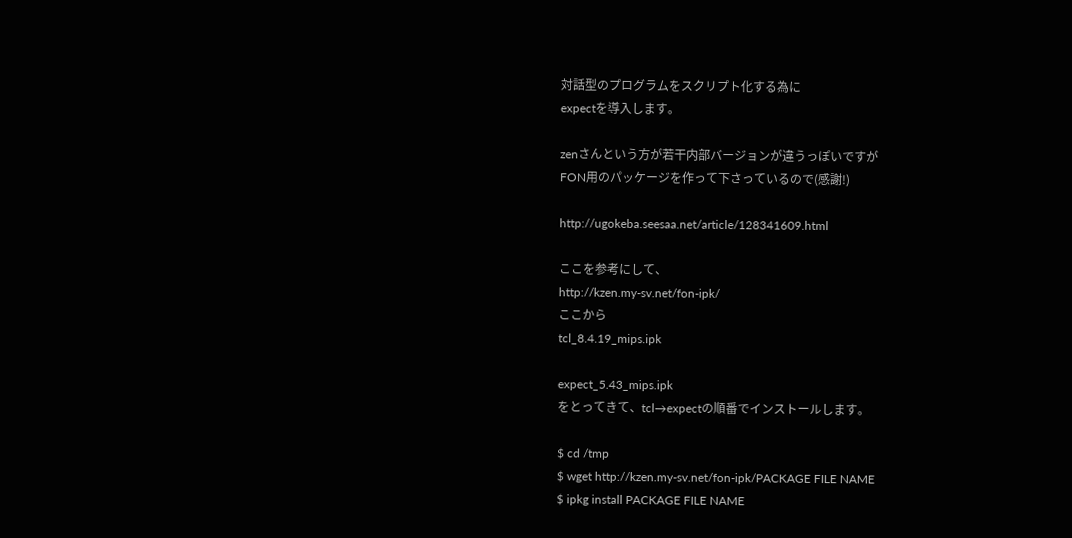対話型のプログラムをスクリプト化する為に
expectを導入します。

zenさんという方が若干内部バージョンが違うっぽいですが
FON用のパッケージを作って下さっているので(感謝!)

http://ugokeba.seesaa.net/article/128341609.html

ここを参考にして、
http://kzen.my-sv.net/fon-ipk/
ここから
tcl_8.4.19_mips.ipk

expect_5.43_mips.ipk
をとってきて、tcl→expectの順番でインストールします。

$ cd /tmp
$ wget http://kzen.my-sv.net/fon-ipk/PACKAGE FILE NAME
$ ipkg install PACKAGE FILE NAME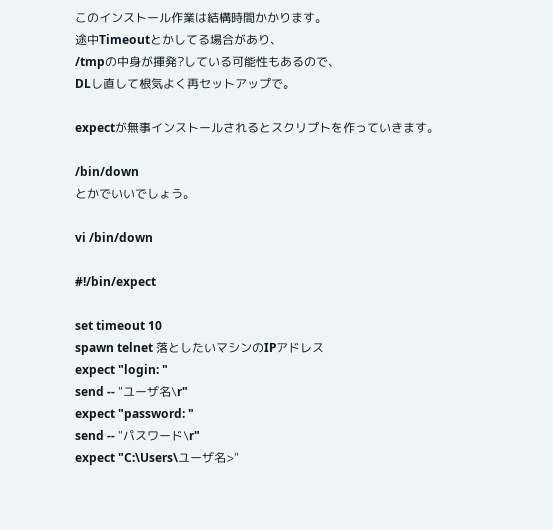このインストール作業は結構時間かかります。
途中Timeoutとかしてる場合があり、
/tmpの中身が揮発?している可能性もあるので、
DLし直して根気よく再セットアップで。

expectが無事インストールされるとスクリプトを作っていきます。

/bin/down
とかでいいでしょう。

vi /bin/down

#!/bin/expect

set timeout 10
spawn telnet 落としたいマシンのIPアドレス
expect "login: "
send -- "ユーザ名\r"
expect "password: "
send -- "パスワード\r"
expect "C:\Users\ユーザ名>"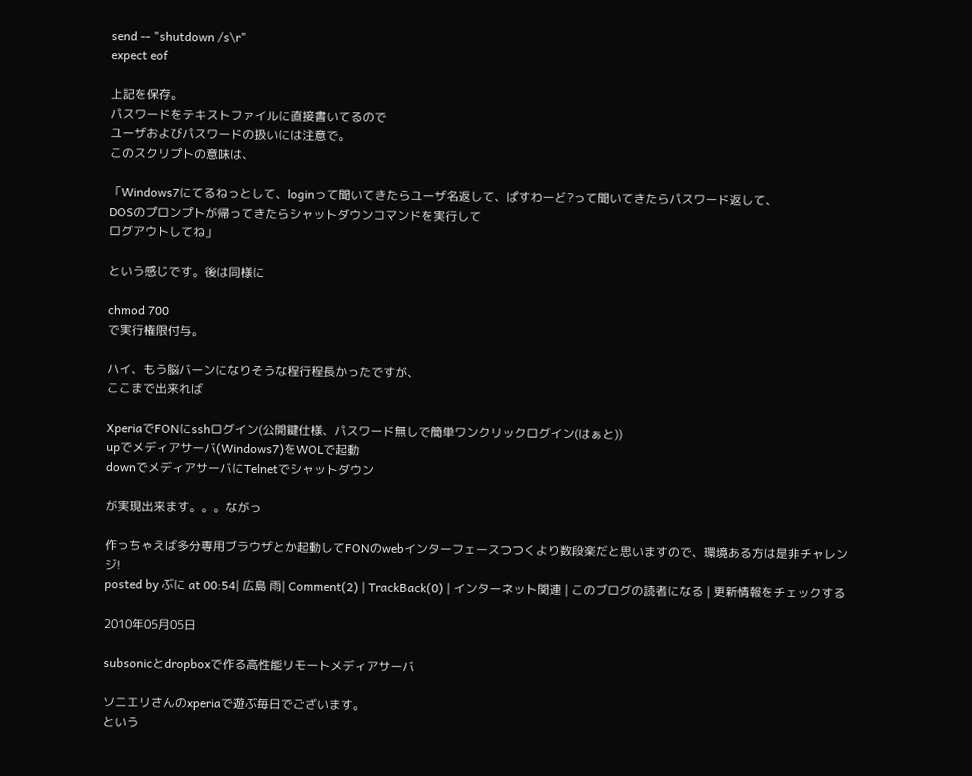send -- "shutdown /s\r"
expect eof

上記を保存。
パスワードをテキストファイルに直接書いてるので
ユーザおよびパスワードの扱いには注意で。
このスクリプトの意味は、

「Windows7にてるねっとして、loginって聞いてきたらユーザ名返して、ぱすわーど?って聞いてきたらパスワード返して、
DOSのプロンプトが帰ってきたらシャットダウンコマンドを実行して
ログアウトしてね」

という感じです。後は同様に

chmod 700
で実行権限付与。

ハイ、もう脳バーンになりそうな程行程長かったですが、
ここまで出来れば

XperiaでFONにsshログイン(公開鍵仕様、パスワード無しで簡単ワンクリックログイン(はぁと))
upでメディアサーバ(Windows7)をWOLで起動
downでメディアサーバにTelnetでシャットダウン

が実現出来ます。。。ながっ

作っちゃえば多分専用ブラウザとか起動してFONのwebインターフェースつつくより数段楽だと思いますので、環境ある方は是非チャレンジ!
posted by ぶに at 00:54| 広島 雨| Comment(2) | TrackBack(0) | インターネット関連 | このブログの読者になる | 更新情報をチェックする

2010年05月05日

subsonicとdropboxで作る高性能リモートメディアサーバ

ソニエリさんのxperiaで遊ぶ毎日でございます。
という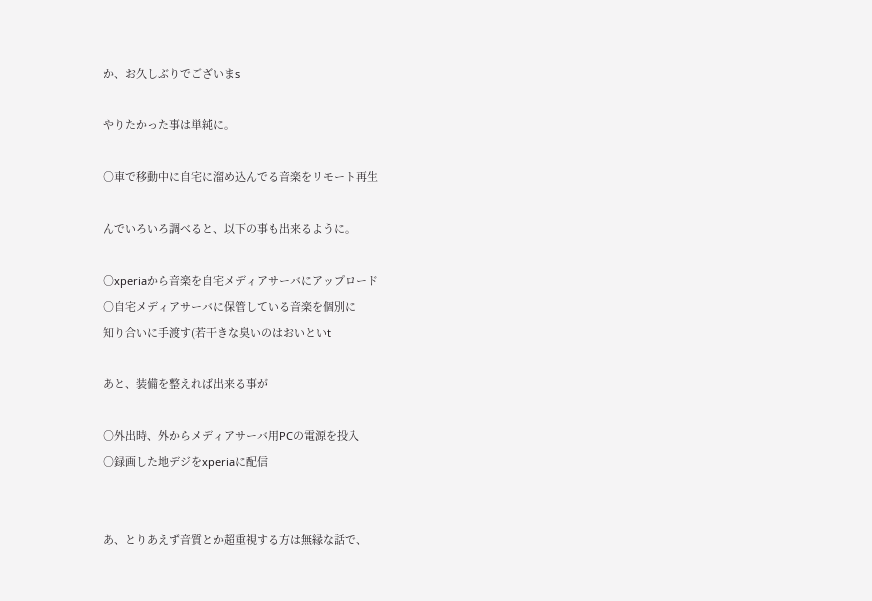か、お久しぶりでございまs

やりたかった事は単純に。

○車で移動中に自宅に溜め込んでる音楽をリモート再生

んでいろいろ調べると、以下の事も出来るように。

○xperiaから音楽を自宅メディアサーバにアップロード
○自宅メディアサーバに保管している音楽を個別に
知り合いに手渡す(若干きな臭いのはおいといt

あと、装備を整えれば出来る事が

○外出時、外からメディアサーバ用PCの電源を投入
○録画した地デジをxperiaに配信


あ、とりあえず音質とか超重視する方は無縁な話で、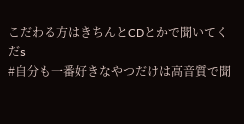こだわる方はきちんとCDとかで聞いてくだs
#自分も一番好きなやつだけは高音質で聞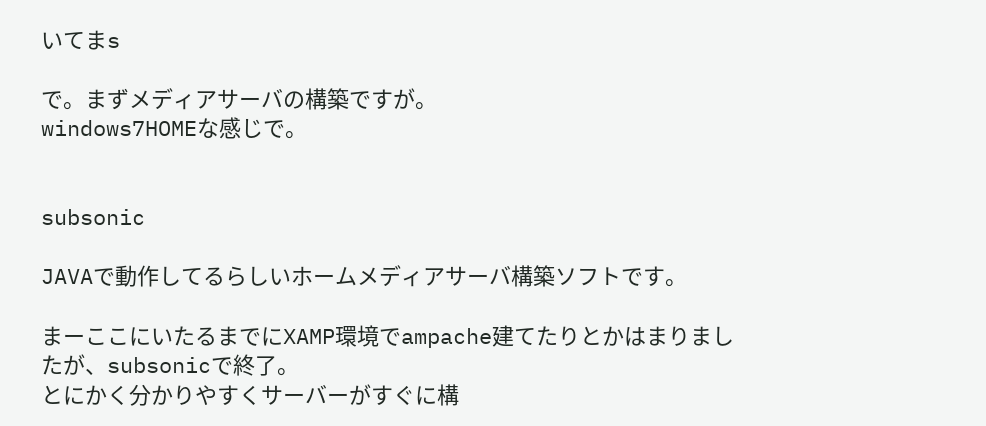いてまs

で。まずメディアサーバの構築ですが。
windows7HOMEな感じで。


subsonic

JAVAで動作してるらしいホームメディアサーバ構築ソフトです。

まーここにいたるまでにXAMP環境でampache建てたりとかはまりましたが、subsonicで終了。
とにかく分かりやすくサーバーがすぐに構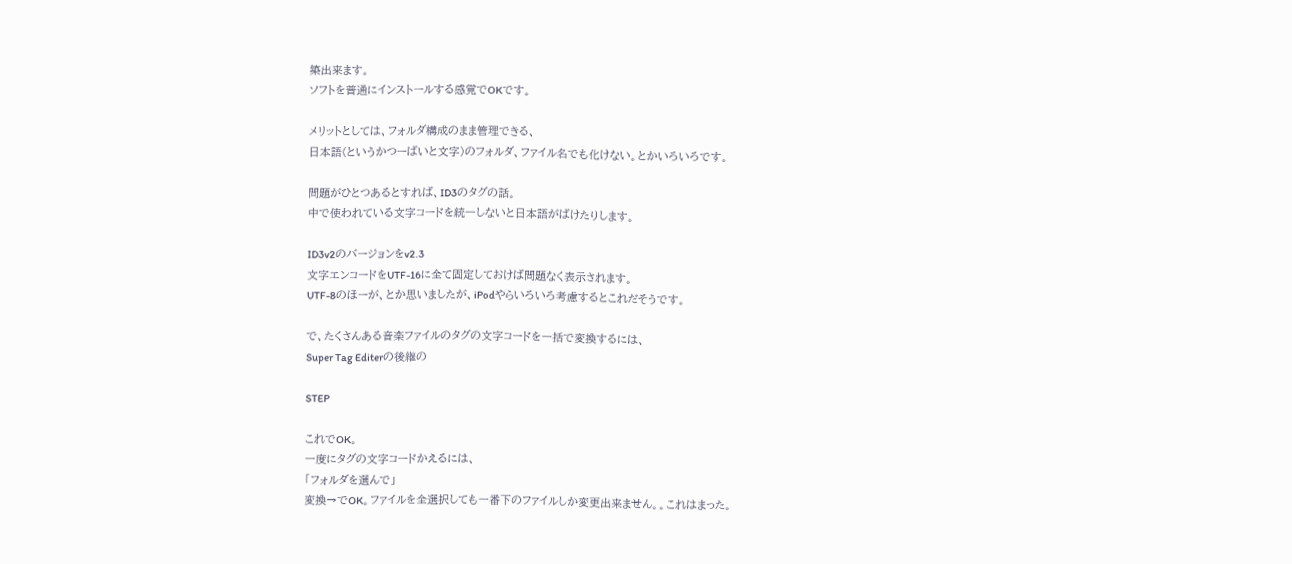築出来ます。
ソフトを普通にインストールする感覚でOKです。

メリットとしては、フォルダ構成のまま管理できる、
日本語(というかつーばいと文字)のフォルダ、ファイル名でも化けない。とかいろいろです。

問題がひとつあるとすれば、ID3のタグの話。
中で使われている文字コードを統一しないと日本語がばけたりします。

ID3v2のバージョンをv2.3
文字エンコードをUTF-16に全て固定しておけば問題なく表示されます。
UTF-8のほーが、とか思いましたが、iPodやらいろいろ考慮するとこれだそうです。

で、たくさんある音楽ファイルのタグの文字コードを一括で変換するには、
Super Tag Editerの後継の

STEP

これでOK。
一度にタグの文字コードかえるには、
「フォルダを選んで」
変換→でOK。ファイルを全選択しても一番下のファイルしか変更出来ません。。これはまった。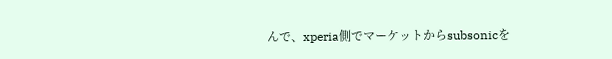んで、xperia側でマーケットからsubsonicを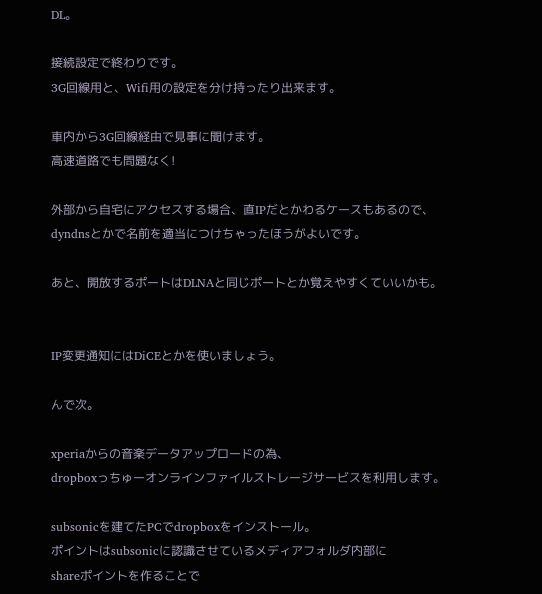DL。

接続設定で終わりです。
3G回線用と、Wifi用の設定を分け持ったり出来ます。

車内から3G回線経由で見事に聞けます。
高速道路でも問題なく!

外部から自宅にアクセスする場合、直IPだとかわるケースもあるので、
dyndnsとかで名前を適当につけちゃったほうがよいです。

あと、開放するポートはDLNAと同じポートとか覚えやすくていいかも。


IP変更通知にはDiCEとかを使いましょう。

んで次。

xperiaからの音楽データアップロードの為、
dropboxっちゅーオンラインファイルストレージサービスを利用します。

subsonicを建てたPCでdropboxをインストール。
ポイントはsubsonicに認識させているメディアフォルダ内部に
shareポイントを作ることで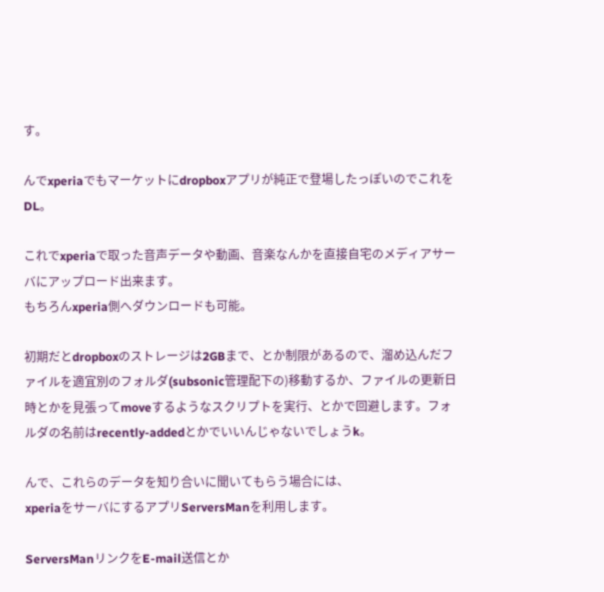す。

んでxperiaでもマーケットにdropboxアプリが純正で登場したっぽいのでこれをDL。

これでxperiaで取った音声データや動画、音楽なんかを直接自宅のメディアサーバにアップロード出来ます。
もちろんxperia側へダウンロードも可能。

初期だとdropboxのストレージは2GBまで、とか制限があるので、溜め込んだファイルを適宜別のフォルダ(subsonic管理配下の)移動するか、ファイルの更新日時とかを見張ってmoveするようなスクリプトを実行、とかで回避します。フォルダの名前はrecently-addedとかでいいんじゃないでしょうk。

んで、これらのデータを知り合いに聞いてもらう場合には、
xperiaをサーバにするアプリServersManを利用します。

ServersManリンクをE-mail送信とか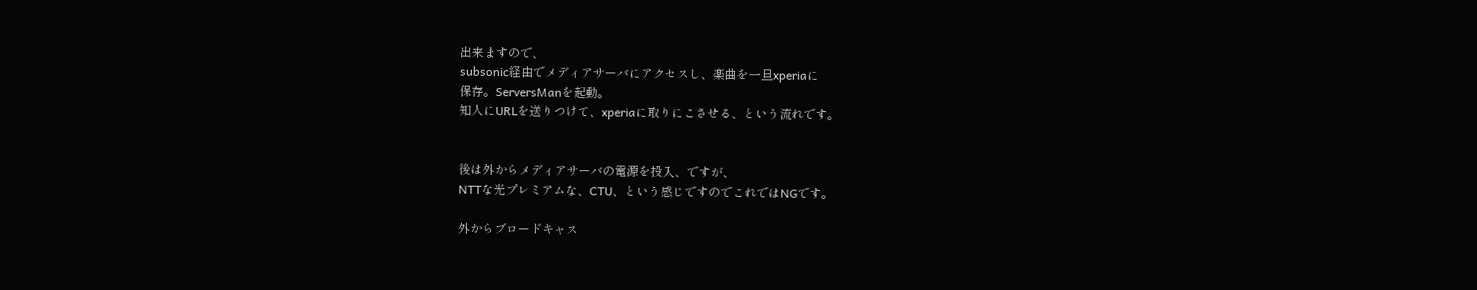出来ますので、
subsonic経由でメディアサーバにアクセスし、楽曲を一旦xperiaに
保存。ServersManを起動。
知人にURLを送りつけて、xperiaに取りにこさせる、という流れです。


後は外からメディアサーバの電源を投入、ですが、
NTTな光プレミアムな、CTU、という感じですのでこれではNGです。

外からブロードキャス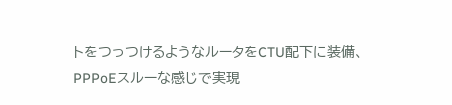トをつっつけるようなルータをCTU配下に装備、
PPPoEスルーな感じで実現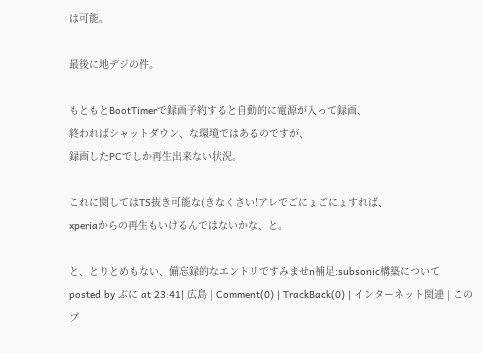は可能。

最後に地デジの件。

もともとBootTimerで録画予約すると自動的に電源が入って録画、
終わればシャットダウン、な環境ではあるのですが、
録画したPCでしか再生出来ない状況。

これに関してはTS抜き可能な(きなくさい!アレでごにょごにょすれば、
xperiaからの再生もいけるんではないかな、と。

と、とりとめもない、備忘録的なエントリですみませn補足:subsonic構築について
posted by ぶに at 23:41| 広島 | Comment(0) | TrackBack(0) | インターネット関連 | このブ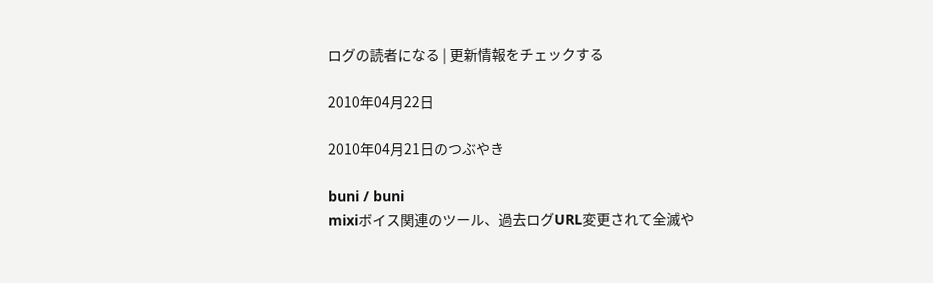ログの読者になる | 更新情報をチェックする

2010年04月22日

2010年04月21日のつぶやき

buni / buni
mixiボイス関連のツール、過去ログURL変更されて全滅や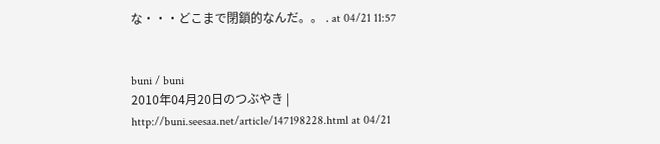な・・・どこまで閉鎖的なんだ。。 . at 04/21 11:57


buni / buni
2010年04月20日のつぶやき | http://buni.seesaa.net/article/147198228.html at 04/21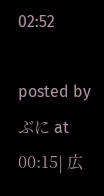02:52

posted by ぶに at 00:15| 広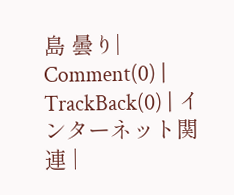島 曇り| Comment(0) | TrackBack(0) | インターネット関連 |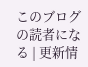このブログの読者になる | 更新情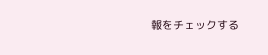報をチェックする